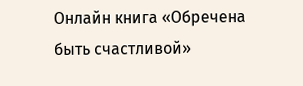Онлайн книга «Обречена быть счастливой»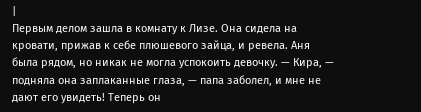|
Первым делом зашла в комнату к Лизе. Она сидела на кровати, прижав к себе плюшевого зайца, и ревела. Аня была рядом, но никак не могла успокоить девочку. — Кира, — подняла она заплаканные глаза, — папа заболел, и мне не дают его увидеть! Теперь он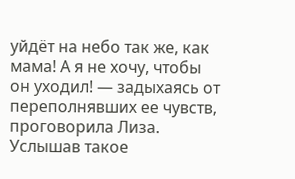уйдёт на небо так же, как мама! А я не хочу, чтобы он уходил! — задыхаясь от переполнявших ее чувств, проговорила Лиза. Услышав такое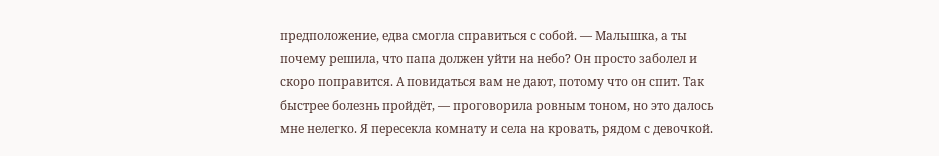предположение, едва смогла справиться с собой. — Малышка, а ты почему решила, что папа должен уйти на небо? Он просто заболел и скоро поправится. А повидаться вам не дают, потому что он спит. Так быстрее болезнь пройдёт, — проговорила ровным тоном, но это далось мне нелегко. Я пересекла комнату и села на кровать, рядом с девочкой.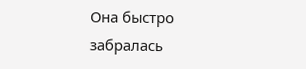Она быстро забралась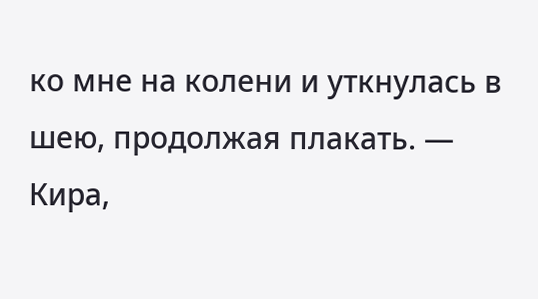ко мне на колени и уткнулась в шею, продолжая плакать. — Кира,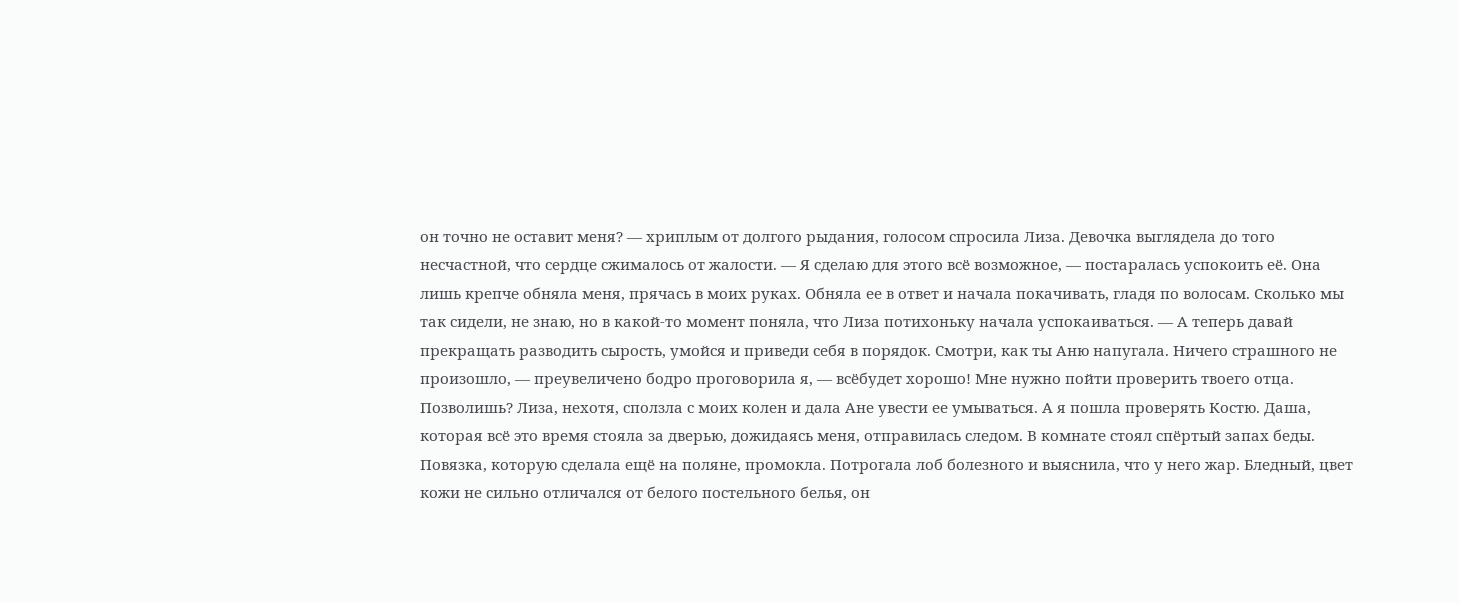он точно не оставит меня? — хриплым от долгого рыдания, голосом спросила Лиза. Девочка выглядела до того несчастной, что сердце сжималось от жалости. — Я сделаю для этого всё возможное, — постаралась успокоить её. Она лишь крепче обняла меня, прячась в моих руках. Обняла ее в ответ и начала покачивать, гладя по волосам. Сколько мы так сидели, не знаю, но в какой-то момент поняла, что Лиза потихоньку начала успокаиваться. — А теперь давай прекращать разводить сырость, умойся и приведи себя в порядок. Смотри, как ты Аню напугала. Ничего страшного не произошло, — преувеличено бодро проговорила я, — всёбудет хорошо! Мне нужно пойти проверить твоего отца. Позволишь? Лиза, нехотя, сползла с моих колен и дала Ане увести ее умываться. А я пошла проверять Костю. Даша, которая всё это время стояла за дверью, дожидаясь меня, отправилась следом. В комнате стоял спёртый запах беды. Повязка, которую сделала ещё на поляне, промокла. Потрогала лоб болезного и выяснила, что у него жар. Бледный, цвет кожи не сильно отличался от белого постельного белья, он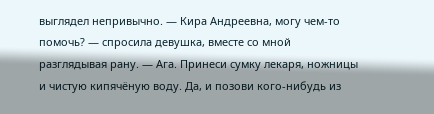выглядел непривычно. — Кира Андреевна, могу чем-то помочь? — спросила девушка, вместе со мной разглядывая рану. — Ага. Принеси сумку лекаря, ножницы и чистую кипячёную воду. Да, и позови кого-нибудь из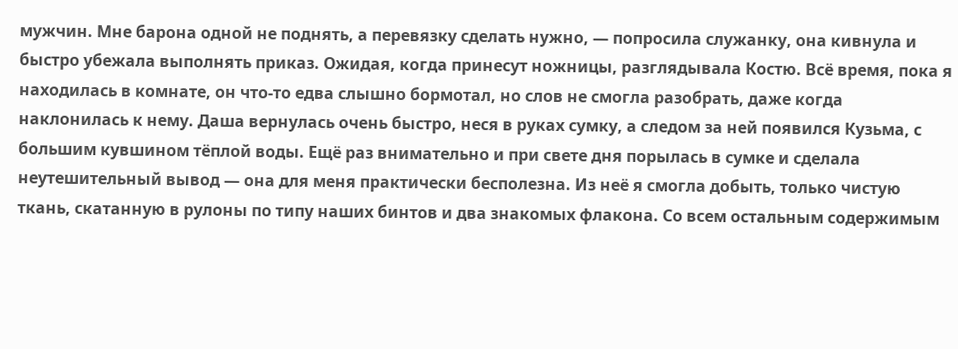мужчин. Мне барона одной не поднять, а перевязку сделать нужно, — попросила служанку, она кивнула и быстро убежала выполнять приказ. Ожидая, когда принесут ножницы, разглядывала Костю. Всё время, пока я находилась в комнате, он что-то едва слышно бормотал, но слов не смогла разобрать, даже когда наклонилась к нему. Даша вернулась очень быстро, неся в руках сумку, а следом за ней появился Кузьма, с большим кувшином тёплой воды. Ещё раз внимательно и при свете дня порылась в сумке и сделала неутешительный вывод — она для меня практически бесполезна. Из неё я смогла добыть, только чистую ткань, скатанную в рулоны по типу наших бинтов и два знакомых флакона. Со всем остальным содержимым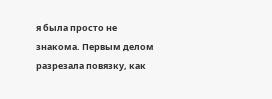я была просто не знакома. Первым делом разрезала повязку, как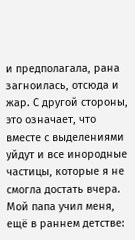и предполагала, рана загноилась, отсюда и жар. С другой стороны, это означает, что вместе с выделениями уйдут и все инородные частицы, которые я не смогла достать вчера. Мой папа учил меня, ещё в раннем детстве: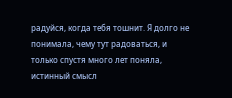радуйся, когда тебя тошнит. Я долго не понимала, чему тут радоваться, и только спустя много лет поняла, истинный смысл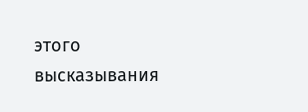этого высказывания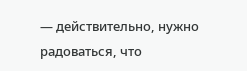— действительно, нужно радоваться, что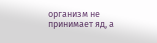организм не принимает яд, а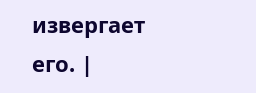извергает его. |